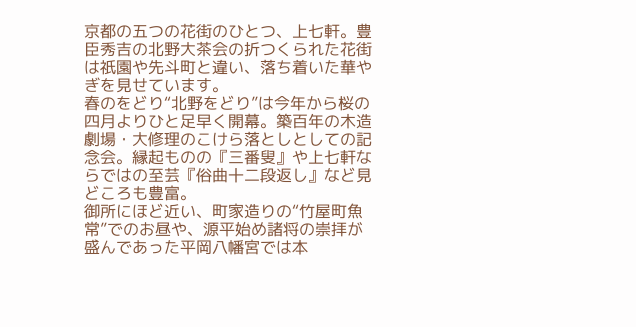京都の五つの花街のひとつ、上七軒。豊臣秀吉の北野大茶会の折つくられた花街は祇園や先斗町と違い、落ち着いた華やぎを見せています。
春のをどり“北野をどり”は今年から桜の四月よりひと足早く開幕。築百年の木造劇場・大修理のこけら落としとしての記念会。縁起ものの『三番叟』や上七軒ならではの至芸『俗曲十二段返し』など見どころも豊富。
御所にほど近い、町家造りの“竹屋町魚常”でのお昼や、源平始め諸将の崇拝が盛んであった平岡八幡宮では本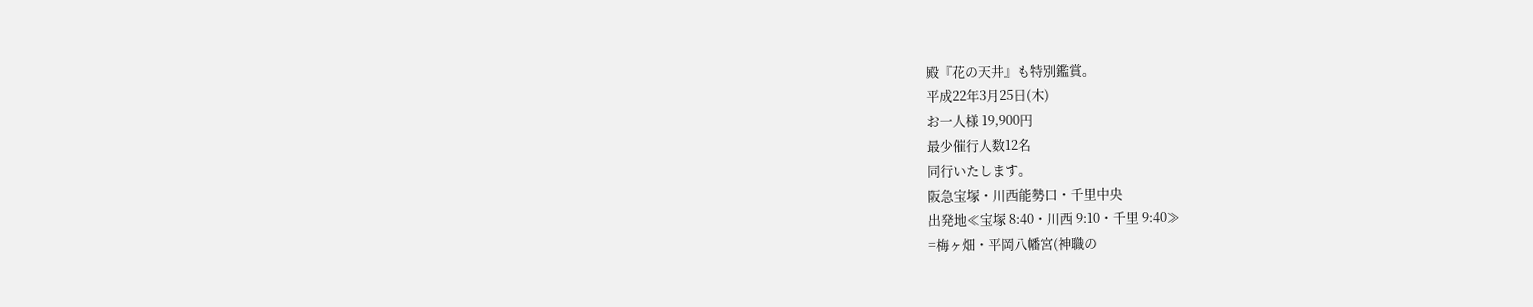殿『花の天井』も特別鑑賞。
平成22年3月25日(木)
お一人様 19,900円
最少催行人数12名
同行いたします。
阪急宝塚・川西能勢口・千里中央
出発地≪宝塚 8:40・川西 9:10・千里 9:40≫
=梅ヶ畑・平岡八幡宮(神職の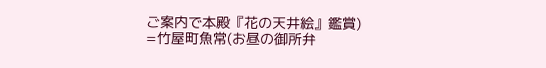ご案内で本殿『花の天井絵』鑑賞)
=竹屋町魚常(お昼の御所弁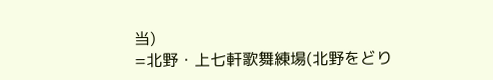当)
=北野・上七軒歌舞練場(北野をどり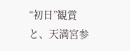“初日”観賞と、天満宮参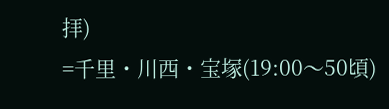拝)
=千里・川西・宝塚(19:00〜50頃)